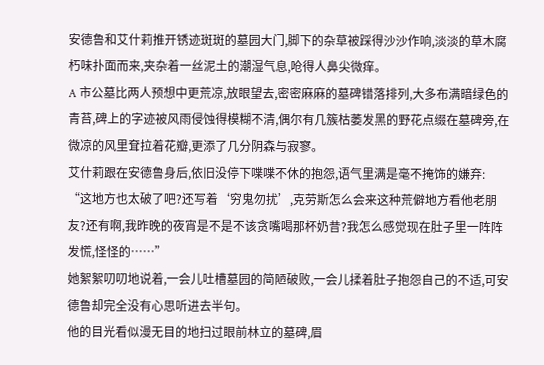安德鲁和艾什莉推开锈迹斑斑的墓园大门,脚下的杂草被踩得沙沙作响,淡淡的草木腐朽味扑面而来,夹杂着一丝泥土的潮湿气息,呛得人鼻尖微痒。
A 市公墓比两人预想中更荒凉,放眼望去,密密麻麻的墓碑错落排列,大多布满暗绿色的青苔,碑上的字迹被风雨侵蚀得模糊不清,偶尔有几簇枯萎发黑的野花点缀在墓碑旁,在微凉的风里耷拉着花瓣,更添了几分阴森与寂寥。
艾什莉跟在安德鲁身后,依旧没停下喋喋不休的抱怨,语气里满是毫不掩饰的嫌弃:
“这地方也太破了吧?还写着‘穷鬼勿扰’,克劳斯怎么会来这种荒僻地方看他老朋友?还有啊,我昨晚的夜宵是不是不该贪嘴喝那杯奶昔?我怎么感觉现在肚子里一阵阵发慌,怪怪的……”
她絮絮叨叨地说着,一会儿吐槽墓园的简陋破败,一会儿揉着肚子抱怨自己的不适,可安德鲁却完全没有心思听进去半句。
他的目光看似漫无目的地扫过眼前林立的墓碑,眉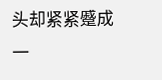头却紧紧蹙成一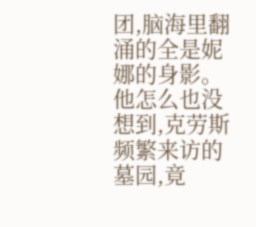团,脑海里翻涌的全是妮娜的身影。
他怎么也没想到,克劳斯频繁来访的墓园,竟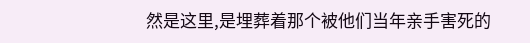然是这里,是埋葬着那个被他们当年亲手害死的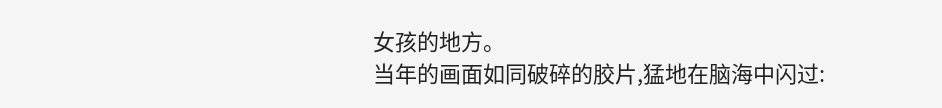女孩的地方。
当年的画面如同破碎的胶片,猛地在脑海中闪过: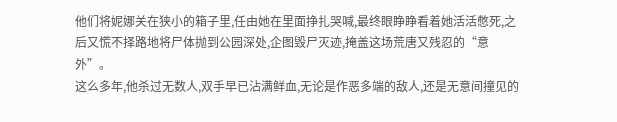他们将妮娜关在狭小的箱子里,任由她在里面挣扎哭喊,最终眼睁睁看着她活活憋死,之后又慌不择路地将尸体抛到公园深处,企图毁尸灭迹,掩盖这场荒唐又残忍的“意外”。
这么多年,他杀过无数人,双手早已沾满鲜血,无论是作恶多端的敌人,还是无意间撞见的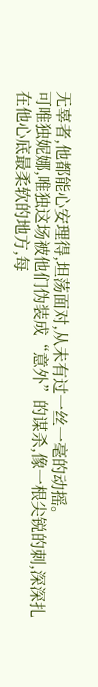无辜者,他都能心安理得,坦荡面对,从未有过一丝一毫的动摇。
可唯独妮娜,唯独这场被他们伪装成“意外”的谋杀,像一根尖锐的刺,深深扎在他心底最柔软的地方,每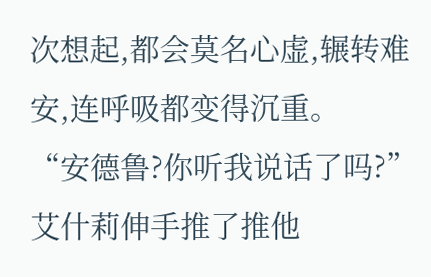次想起,都会莫名心虚,辗转难安,连呼吸都变得沉重。
“安德鲁?你听我说话了吗?”
艾什莉伸手推了推他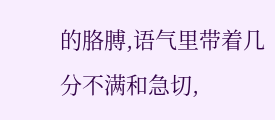的胳膊,语气里带着几分不满和急切,